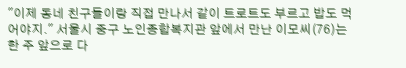"이제 동네 친구들이랑 직접 만나서 같이 트로트도 부르고 밥도 먹어야지." 서울시 중구 노인종합복지관 앞에서 만난 이모씨(76)는 한 주 앞으로 다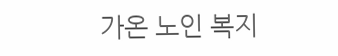가온 노인 복지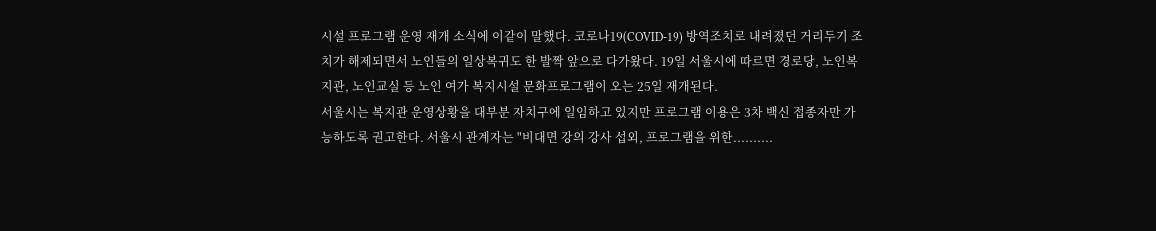시설 프로그램 운영 재개 소식에 이같이 말했다. 코로나19(COVID-19) 방역조치로 내려졌던 거리두기 조치가 해제되면서 노인들의 일상복귀도 한 발짝 앞으로 다가왔다. 19일 서울시에 따르면 경로당, 노인복지관, 노인교실 등 노인 여가 복지시설 문화프로그램이 오는 25일 재개된다.
서울시는 복지관 운영상황을 대부분 자치구에 일임하고 있지만 프로그램 이용은 3차 백신 접종자만 가능하도록 권고한다. 서울시 관계자는 "비대면 강의 강사 섭외, 프로그램을 위한..........